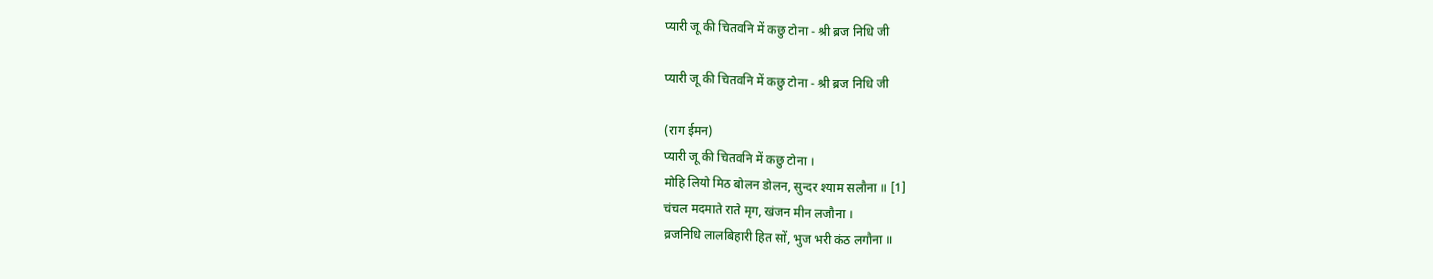प्यारी जू की चितवनि में कछु टोना - श्री ब्रज निधि जी

प्यारी जू की चितवनि में कछु टोना - श्री ब्रज निधि जी

(राग ईमन)
प्यारी जू की चितवनि में कछु टोना ।
मोहि लियो मिठ बोलन डोलन, सुन्दर श्याम सलौना ॥ [1]
चंचल मदमाते राते मृग, खंजन मीन लजौना ।
व्रजनिधि लालबिहारी हित सों, भुज भरी कंठ लगौना ॥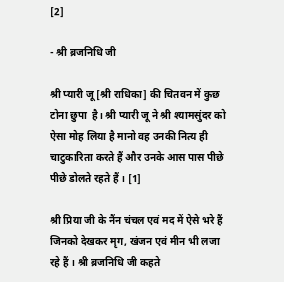[2]

- श्री ब्रजनिधि जी

श्री प्यारी जू [श्री राधिका] की चितवन में कुछ टोना छुपा  है। श्री प्यारी जू ने श्री श्यामसुंदर को ऐसा मोह लिया है मानो वह उनकी नित्य ही चाटुकारिता करते हैं और उनके आस पास पीछे पीछे डोलते रहते हैं । [1]

श्री प्रिया जी के नैंन चंचल एवं मद में ऐसे भरे हैं जिनको देखकर मृग, खंजन एवं मीन भी लजा रहे हैं । श्री ब्रजनिधि जी कहते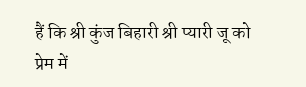हैं कि श्री कुंज बिहारी श्री प्यारी जू को प्रेम में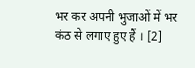भर कर अपनी भुजाओं में भर कंठ से लगाए हुए हैं । [2]